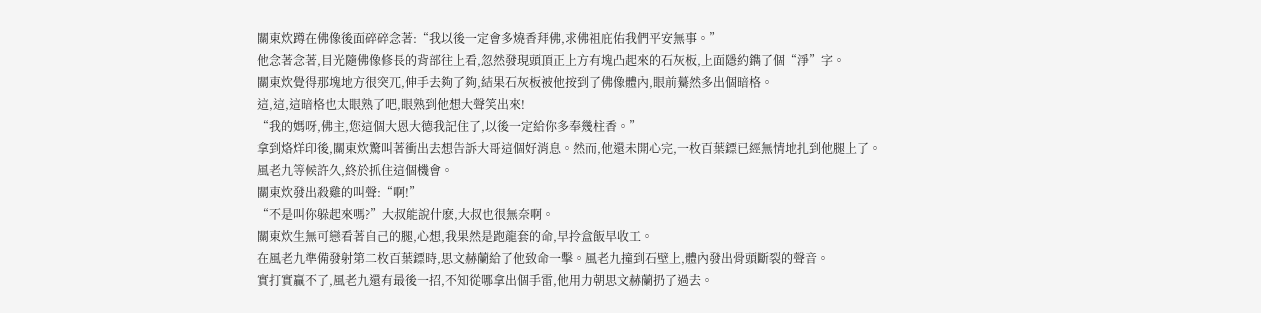關東炊蹲在佛像後面碎碎念著:“我以後一定會多燒香拜佛,求佛祖庇佑我們平安無事。”
他念著念著,目光隨佛像修長的背部往上看,忽然發現頭頂正上方有塊凸起來的石灰板,上面隱約鐫了個“淨”字。
關東炊覺得那塊地方很突兀,伸手去夠了夠,結果石灰板被他按到了佛像體內,眼前驀然多出個暗格。
這,這,這暗格也太眼熟了吧,眼熟到他想大聲笑出來!
“我的媽呀,佛主,您這個大恩大德我記住了,以後一定給你多奉幾柱香。”
拿到烙烊印後,關東炊驚叫著衝出去想告訴大哥這個好消息。然而,他還未開心完,一枚百葉鏢已經無情地扎到他腿上了。
風老九等候許久,終於抓住這個機會。
關東炊發出殺雞的叫聲:“啊!”
“不是叫你躲起來嗎?”大叔能說什麽,大叔也很無奈啊。
關東炊生無可戀看著自己的腿,心想,我果然是跑龍套的命,早拎盒飯早收工。
在風老九準備發射第二枚百葉鏢時,思文赫蘭給了他致命一擊。風老九撞到石壁上,體內發出骨頭斷裂的聲音。
實打實贏不了,風老九還有最後一招,不知從哪拿出個手雷,他用力朝思文赫蘭扔了過去。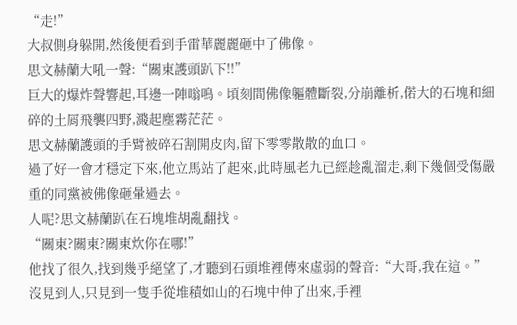“走!”
大叔側身躲開,然後便看到手雷華麗麗砸中了佛像。
思文赫蘭大吼一聲:“關東護頭趴下!!”
巨大的爆炸聲響起,耳邊一陣嗡鳴。頃刻間佛像軀體斷裂,分崩離析,偌大的石塊和細碎的土屑飛襲四野,濺起塵霧茫茫。
思文赫蘭護頭的手臂被碎石割開皮肉,留下零零散散的血口。
過了好一會才穩定下來,他立馬站了起來,此時風老九已經趁亂溜走,剩下幾個受傷嚴重的同黨被佛像砸暈過去。
人呢?思文赫蘭趴在石塊堆胡亂翻找。
“關東?關東?關東炊你在哪!”
他找了很久,找到幾乎絕望了,才聽到石頭堆裡傳來虛弱的聲音:“大哥,我在這。”
沒見到人,只見到一隻手從堆積如山的石塊中伸了出來,手裡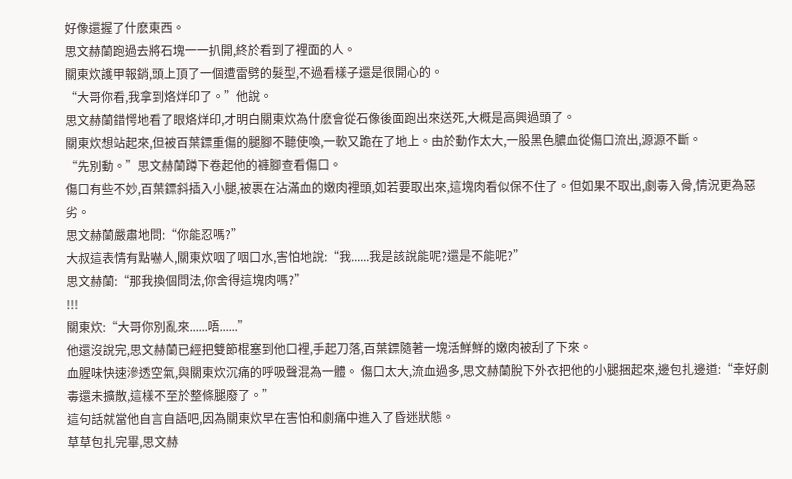好像還握了什麽東西。
思文赫蘭跑過去將石塊一一扒開,終於看到了裡面的人。
關東炊護甲報銷,頭上頂了一個遭雷劈的髮型,不過看樣子還是很開心的。
“大哥你看,我拿到烙烊印了。”他說。
思文赫蘭錯愕地看了眼烙烊印,才明白關東炊為什麽會從石像後面跑出來送死,大概是高興過頭了。
關東炊想站起來,但被百葉鏢重傷的腿腳不聽使喚,一軟又跪在了地上。由於動作太大,一股黑色膿血從傷口流出,源源不斷。
“先別動。”思文赫蘭蹲下卷起他的褲腳查看傷口。
傷口有些不妙,百葉鏢斜插入小腿,被裹在沾滿血的嫩肉裡頭,如若要取出來,這塊肉看似保不住了。但如果不取出,劇毒入骨,情況更為惡劣。
思文赫蘭嚴肅地問:“你能忍嗎?”
大叔這表情有點嚇人,關東炊咽了咽口水,害怕地說:“我......我是該說能呢?還是不能呢?”
思文赫蘭:“那我換個問法,你舍得這塊肉嗎?”
!!!
關東炊:“大哥你別亂來......唔......”
他還沒說完,思文赫蘭已經把雙節棍塞到他口裡,手起刀落,百葉鏢隨著一塊活鮮鮮的嫩肉被刮了下來。
血腥味快速滲透空氣,與關東炊沉痛的呼吸聲混為一體。 傷口太大,流血過多,思文赫蘭脫下外衣把他的小腿捆起來,邊包扎邊道:“幸好劇毒還未擴散,這樣不至於整條腿廢了。”
這句話就當他自言自語吧,因為關東炊早在害怕和劇痛中進入了昏迷狀態。
草草包扎完畢,思文赫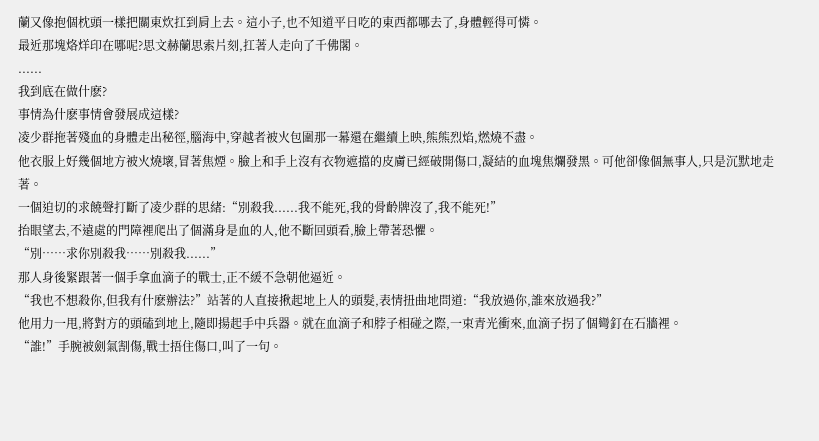蘭又像抱個枕頭一樣把關東炊扛到肩上去。這小子,也不知道平日吃的東西都哪去了,身體輕得可憐。
最近那塊烙烊印在哪呢?思文赫蘭思索片刻,扛著人走向了千佛閣。
......
我到底在做什麽?
事情為什麽事情會發展成這樣?
凌少群拖著殘血的身體走出秘徑,腦海中,穿越者被火包圍那一幕還在繼續上映,熊熊烈焰,燃燒不盡。
他衣服上好幾個地方被火燒壞,冒著焦煙。臉上和手上沒有衣物遮擋的皮膚已經破開傷口,凝結的血塊焦爛發黑。可他卻像個無事人,只是沉默地走著。
一個迫切的求饒聲打斷了凌少群的思緒:“別殺我......我不能死,我的骨齡牌沒了,我不能死!”
抬眼望去,不遠處的門障裡爬出了個滿身是血的人,他不斷回頭看,臉上帶著恐懼。
“別……求你別殺我……別殺我......”
那人身後緊跟著一個手拿血滴子的戰士,正不緩不急朝他逼近。
“我也不想殺你,但我有什麽辦法?”站著的人直接揪起地上人的頭髮,表情扭曲地問道:“我放過你,誰來放過我?”
他用力一甩,將對方的頭磕到地上,隨即揚起手中兵器。就在血滴子和脖子相碰之際,一束青光衝來,血滴子拐了個彎釘在石牆裡。
“誰!”手腕被劍氣割傷,戰士捂住傷口,叫了一句。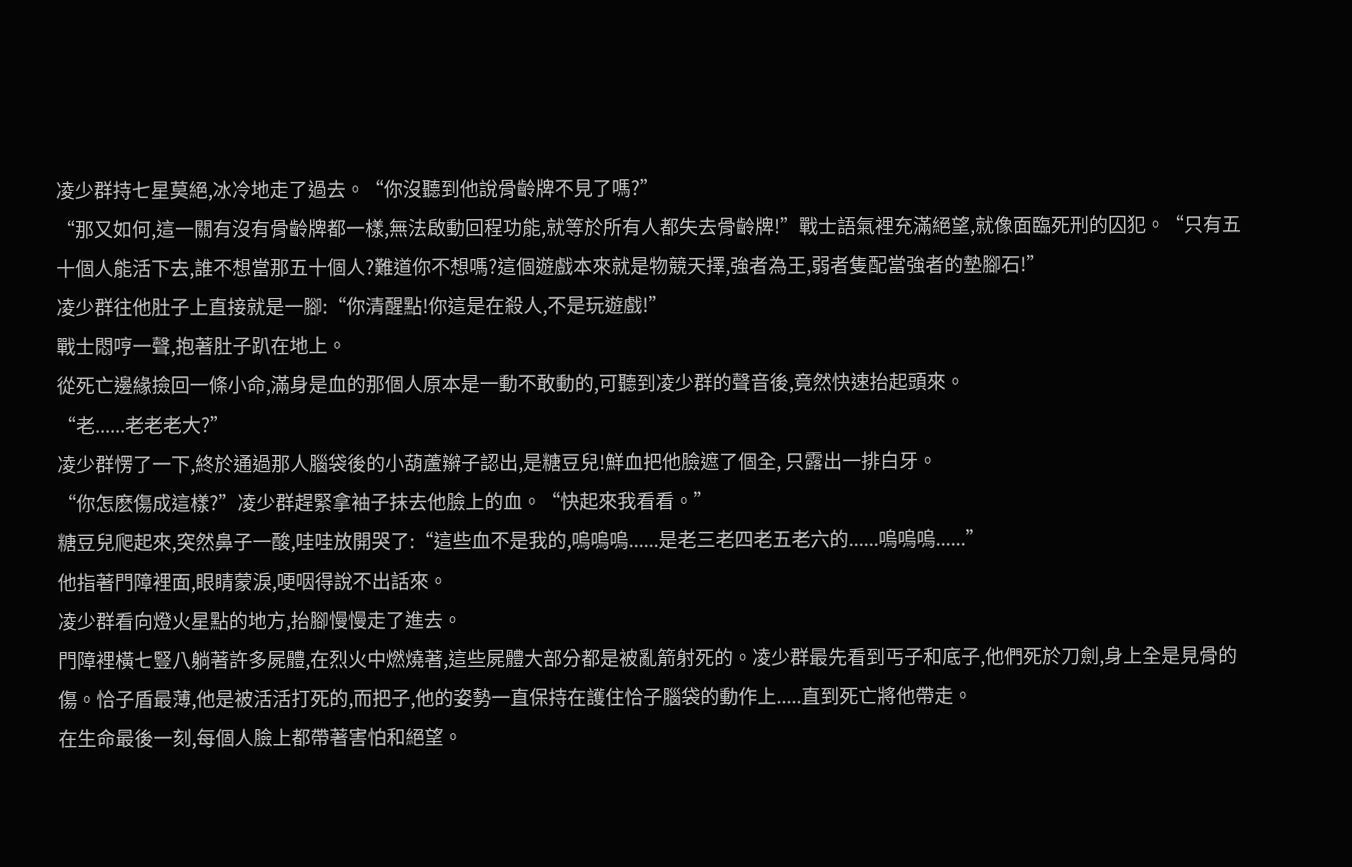凌少群持七星莫絕,冰冷地走了過去。“你沒聽到他說骨齡牌不見了嗎?”
“那又如何,這一關有沒有骨齡牌都一樣,無法啟動回程功能,就等於所有人都失去骨齡牌!”戰士語氣裡充滿絕望,就像面臨死刑的囚犯。“只有五十個人能活下去,誰不想當那五十個人?難道你不想嗎?這個遊戲本來就是物競天擇,強者為王,弱者隻配當強者的墊腳石!”
凌少群往他肚子上直接就是一腳:“你清醒點!你這是在殺人,不是玩遊戲!”
戰士悶哼一聲,抱著肚子趴在地上。
從死亡邊緣撿回一條小命,滿身是血的那個人原本是一動不敢動的,可聽到凌少群的聲音後,竟然快速抬起頭來。
“老......老老老大?”
凌少群愣了一下,終於通過那人腦袋後的小葫蘆辮子認出,是糖豆兒!鮮血把他臉遮了個全, 只露出一排白牙。
“你怎麽傷成這樣?”凌少群趕緊拿袖子抹去他臉上的血。“快起來我看看。”
糖豆兒爬起來,突然鼻子一酸,哇哇放開哭了:“這些血不是我的,嗚嗚嗚......是老三老四老五老六的......嗚嗚嗚......”
他指著門障裡面,眼睛蒙淚,哽咽得說不出話來。
凌少群看向燈火星點的地方,抬腳慢慢走了進去。
門障裡橫七豎八躺著許多屍體,在烈火中燃燒著,這些屍體大部分都是被亂箭射死的。凌少群最先看到丐子和底子,他們死於刀劍,身上全是見骨的傷。恰子盾最薄,他是被活活打死的,而把子,他的姿勢一直保持在護住恰子腦袋的動作上.....直到死亡將他帶走。
在生命最後一刻,每個人臉上都帶著害怕和絕望。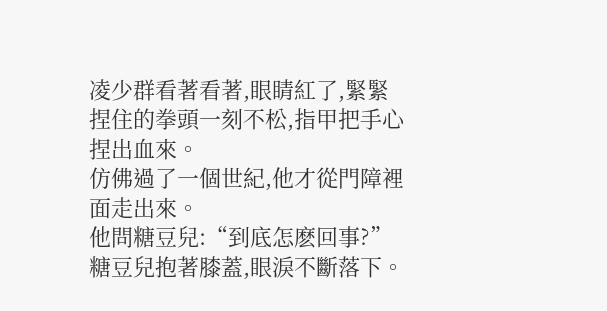凌少群看著看著,眼睛紅了,緊緊捏住的拳頭一刻不松,指甲把手心捏出血來。
仿佛過了一個世紀,他才從門障裡面走出來。
他問糖豆兒:“到底怎麽回事?”
糖豆兒抱著膝蓋,眼淚不斷落下。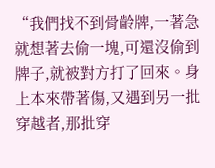“我們找不到骨齡牌,一著急就想著去偷一塊,可還沒偷到牌子,就被對方打了回來。身上本來帶著傷,又遇到另一批穿越者,那批穿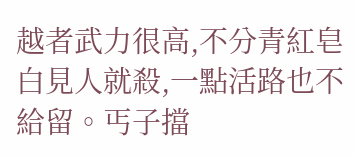越者武力很高,不分青紅皂白見人就殺,一點活路也不給留。丐子擋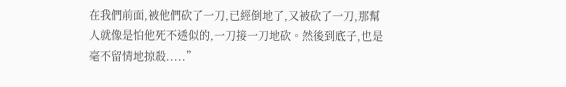在我們前面,被他們砍了一刀,已經倒地了,又被砍了一刀,那幫人就像是怕他死不透似的,一刀接一刀地砍。然後到底子,也是毫不留情地掠殺.....”